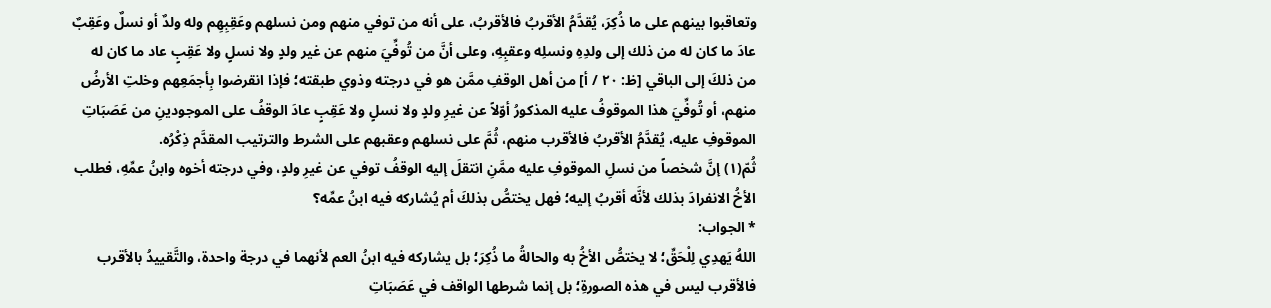وتعاقبوا بينهم على ما ذُكِرَ، يُقدَّمُ الأقربُ فالأقربُ، على أنه من توفي منهم ومن نسلهم وعَقِبِهِم وله ولدٌ أو نسلٌ وعَقِبٌ عادَ ما كان له من ذلك إلى ولدِهِ ونسلِه وعقبِهِ، وعلى أنَّ من تُوفِّيَ منهم عن غير ولدٍ ولا نسلٍ ولا عَقِبٍ عاد ما كان له من ذلكَ إلى الباقي [ظ: ٢٠ / أ] من أهل الوقفِ ممَّن هو في درجته وذوي طبقته؛ فإذا انقرضوا بِأجمَعِهم وخلتِ الأرضُ منهم، أو تُوفِّيَ هذا الموقوفُ عليه المذكورُ أوّلاً عن غيرِ ولدٍ ولا نسلٍ ولا عَقِبٍ عادَ الوقفُ على الموجودينِ من عَصَبَاتِ الموقوفِ عليه، يُقدَّمُ الأقربُ فالأقرب منهم، ثُمَّ على نسلهم وعقبهم على الشرط والترتيب المقدَّم ذِكْرُه.
ثُمّ(١) إنَّ شخصاً من نسلِ الموقوفِ عليه ممَّنِ انتقلَ إليه الوقفُ توفي عن غيرِ ولدٍ، وفي درجته أخوه وابنُ عمِّهِ، فطلب الأخُ الانفرادَ بذلك لأنَّه أقربُ إليه؛ فهل يختصُّ بذلكَ أم يُشاركه فيه ابنُ عمِّه؟
* الجواب:
اللهُ يَهدِي لِلْحَقِّ؛ لا يختصُّ الأخُ به والحالةُ ما ذُكِرَ؛ بل يشاركه فيه ابنُ العم لأنهما في درجة واحدة، والتَّقييدُ بالأقرب فالأقرب ليس في هذه الصورةِ؛ بل إنما شرطها الواقف في عَصَبَاتِ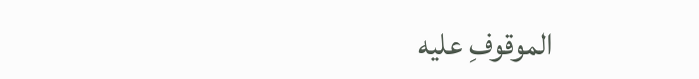الموقوفِ عليه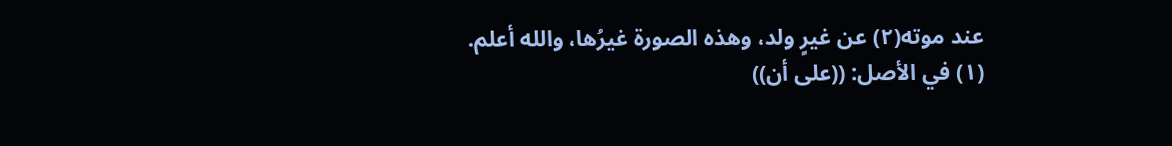عند موته(٢) عن غيرٍ ولد، وهذه الصورة غيرُها، والله أعلم.
(١) في الأصل: ((على أن))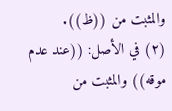والمثبت من ((ظ)).
(٢) في الأصل: ((عند عدم موقه)) والمثبت من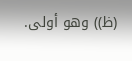(ظ)) وهو أولى.